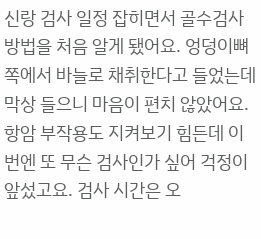신랑 검사 일정 잡히면서 골수검사 방법을 처음 알게 됐어요. 엉덩이뼈 쪽에서 바늘로 채취한다고 들었는데 막상 들으니 마음이 편치 않았어요. 항암 부작용도 지켜보기 힘든데 이번엔 또 무슨 검사인가 싶어 걱정이 앞섰고요. 검사 시간은 오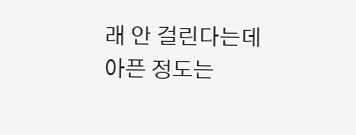래 안 걸린다는데 아픈 정도는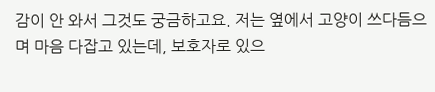감이 안 와서 그것도 궁금하고요. 저는 옆에서 고양이 쓰다듬으며 마음 다잡고 있는데, 보호자로 있으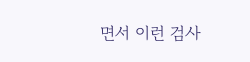면서 이런 검사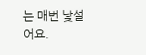는 매번 낯설어요.